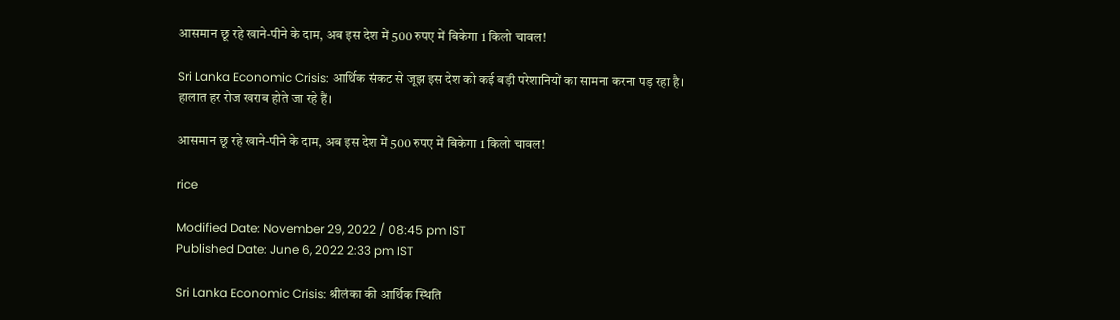आसमान छू रहे खाने-पीने के दाम, अब इस देश में 500 रुपए में बिकेगा 1 किलो चावल!

Sri Lanka Economic Crisis: आर्थिक संकट से जूझ इस देश को कई बड़ी परेशानियों का सामना करना पड़ रहा है। हालात हर रोज खराब होते जा रहे हैं।

आसमान छू रहे खाने-पीने के दाम, अब इस देश में 500 रुपए में बिकेगा 1 किलो चावल!

rice

Modified Date: November 29, 2022 / 08:45 pm IST
Published Date: June 6, 2022 2:33 pm IST

Sri Lanka Economic Crisis: श्रीलंका की आर्थिक स्थिति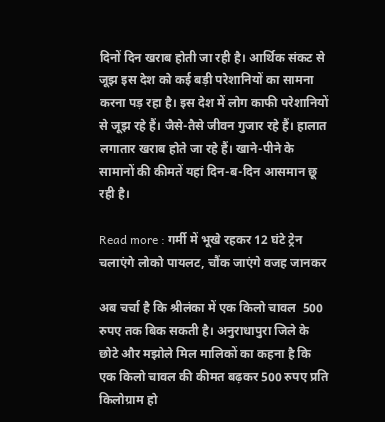दिनों दिन खराब होती जा रही है। आर्थिक संकट से जूझ इस देश को कई बड़ी परेशानियों का सामना करना पड़ रहा है। इस देश में लोग काफी परेशानियों से जूझ रहे हैं। जैसे-तैसे जीवन गुजार रहे हैं। हालात लगातार खराब होते जा रहे हैं। खाने-पीने के सामानों की कीमतें यहां दिन-ब-दिन आसमान छू रही है।

Read more : गर्मी में भूखे रहकर 12 घंटे ट्रेन चलाएंगे लोको पायलट, चौंक जाएंगे वजह जानकर

अब चर्चा है कि श्रीलंका में एक किलो चावल  500 रुपए तक बिक सकती है। अनुराधापुरा जिले के छोटे और मझोले मिल मालिकों का कहना है कि एक किलो चावल की कीमत बढ़कर 500 रुपए प्रति किलोग्राम हो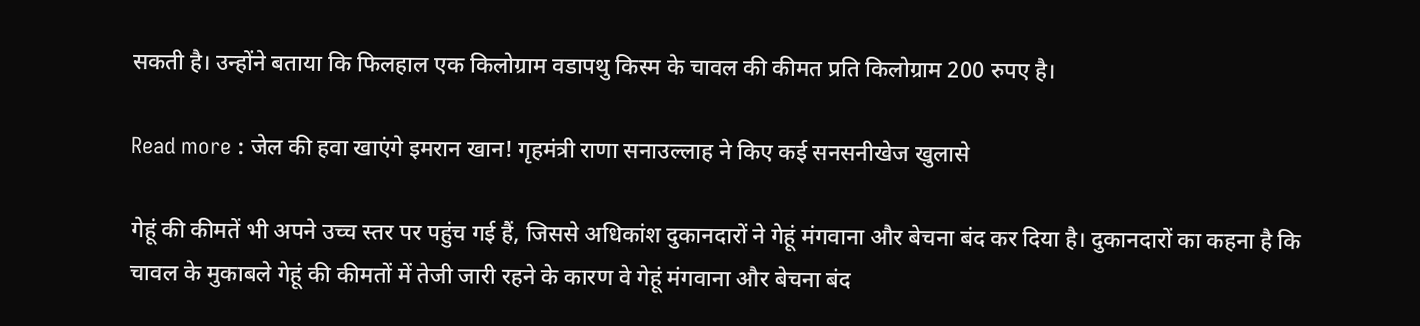सकती है। उन्होंने बताया कि फिलहाल एक किलोग्राम वडापथु किस्म के चावल की कीमत प्रति किलोग्राम 200 रुपए है।

Read more : जेल की हवा खाएंगे इमरान खान! गृहमंत्री राणा सनाउल्लाह ने किए कई सनसनीखेज खुलासे

गेहूं की कीमतें भी अपने उच्च स्तर पर पहुंच गई हैं, जिससे अधिकांश दुकानदारों ने गेहूं मंगवाना और बेचना बंद कर दिया है। दुकानदारों का कहना है कि चावल के मुकाबले गेहूं की कीमतों में तेजी जारी रहने के कारण वे गेहूं मंगवाना और बेचना बंद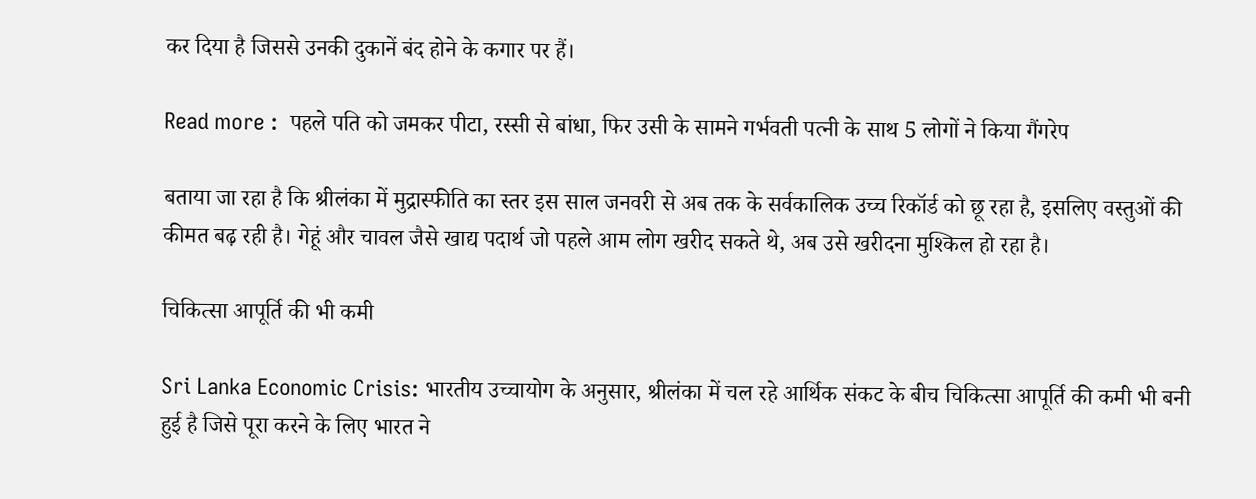कर दिया है जिससे उनकी दुकानें बंद होने के कगार पर हैं।

Read more :  पहले पति को जमकर पीटा, रस्सी से बांधा, फिर उसी के सामने गर्भवती पत्नी के साथ 5 लोगों ने किया गैंगरेप

बताया जा रहा है कि श्रीलंका में मुद्रास्फीति का स्तर इस साल जनवरी से अब तक के सर्वकालिक उच्च रिकॉर्ड को छू रहा है, इसलिए वस्तुओं की कीमत बढ़ रही है। गेहूं और चावल जैसे खाद्य पदार्थ जो पहले आम लोग खरीद सकते थे, अब उसे खरीदना मुश्किल हो रहा है।

चिकित्सा आपूर्ति की भी कमी

Sri Lanka Economic Crisis: भारतीय उच्चायोग के अनुसार, श्रीलंका में चल रहे आर्थिक संकट के बीच चिकित्सा आपूर्ति की कमी भी बनी हुई है जिसे पूरा करने के लिए भारत ने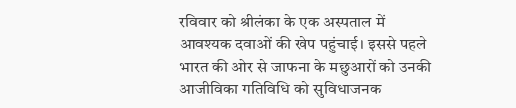रविवार को श्रीलंका के एक अस्पताल में आवश्यक दवाओं की खेप पहुंचाई। इससे पहले भारत की ओर से जाफना के मछुआरों को उनकी आजीविका गतिविधि को सुविधाजनक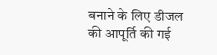बनाने के लिए डीजल की आपूर्ति की गई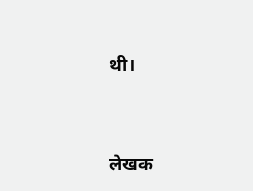थी।




लेखक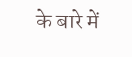के बारे में